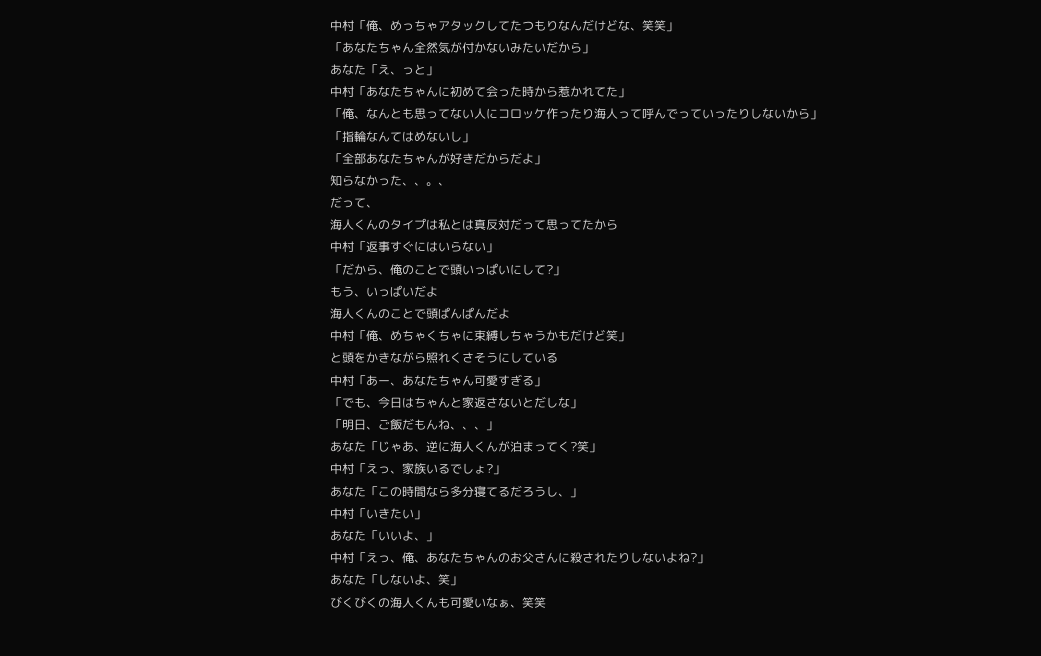中村「俺、めっちゃアタックしてたつもりなんだけどな、笑笑」
「あなたちゃん全然気が付かないみたいだから」
あなた「え、っと」
中村「あなたちゃんに初めて会った時から惹かれてた」
「俺、なんとも思ってない人にコロッケ作ったり海人って呼んでっていったりしないから」
「指輪なんてはめないし」
「全部あなたちゃんが好きだからだよ」
知らなかった、、。、
だって、
海人くんのタイプは私とは真反対だって思ってたから
中村「返事すぐにはいらない」
「だから、俺のことで頭いっぱいにして?」
もう、いっぱいだよ
海人くんのことで頭ぱんぱんだよ
中村「俺、めちゃくちゃに束縛しちゃうかもだけど笑」
と頭をかきながら照れくさそうにしている
中村「あー、あなたちゃん可愛すぎる」
「でも、今日はちゃんと家返さないとだしな」
「明日、ご飯だもんね、、、」
あなた「じゃあ、逆に海人くんが泊まってく?笑」
中村「えっ、家族いるでしょ?」
あなた「この時間なら多分寝てるだろうし、」
中村「いきたい」
あなた「いいよ、」
中村「えっ、俺、あなたちゃんのお父さんに殺されたりしないよね?」
あなた「しないよ、笑」
びくびくの海人くんも可愛いなぁ、笑笑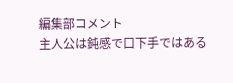編集部コメント
主人公は鈍感で口下手ではある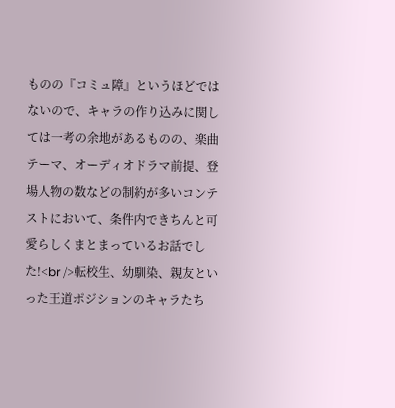ものの『コミュ障』というほどではないので、キャラの作り込みに関しては一考の余地があるものの、楽曲テーマ、オーディオドラマ前提、登場人物の数などの制約が多いコンテストにおいて、条件内できちんと可愛らしくまとまっているお話でした!<br />転校生、幼馴染、親友といった王道ポジションのキャラたち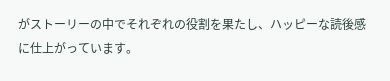がストーリーの中でそれぞれの役割を果たし、ハッピーな読後感に仕上がっています。